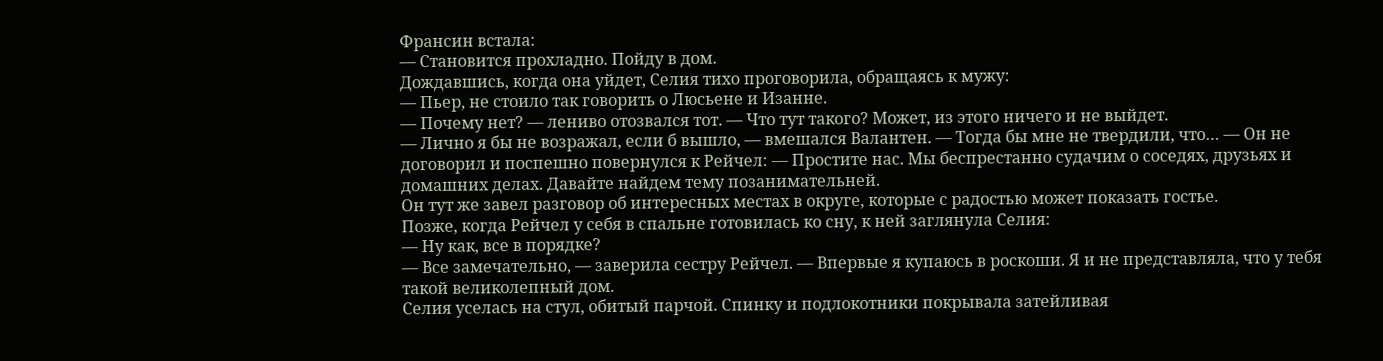Франсин встала:
— Становится прохладно. Пойду в дом.
Дождавшись, когда она уйдет, Селия тихо проговорила, обращаясь к мужу:
— Пьер, не стоило так говорить о Люсьене и Изанне.
— Почему нет? — лениво отозвался тот. — Что тут такого? Может, из этого ничего и не выйдет.
— Лично я бы не возражал, если б вышло, — вмешался Валантен. — Тогда бы мне не твердили, что… — Он не договорил и поспешно повернулся к Рейчел: — Простите нас. Мы беспрестанно судачим о соседях, друзьях и домашних делах. Давайте найдем тему позанимательней.
Он тут же завел разговор об интересных местах в округе, которые с радостью может показать гостье.
Позже, когда Рейчел у себя в спальне готовилась ко сну, к ней заглянула Селия:
— Ну как, все в порядке?
— Все замечательно, — заверила сестру Рейчел. — Впервые я купаюсь в роскоши. Я и не представляла, что у тебя такой великолепный дом.
Селия уселась на стул, обитый парчой. Спинку и подлокотники покрывала затейливая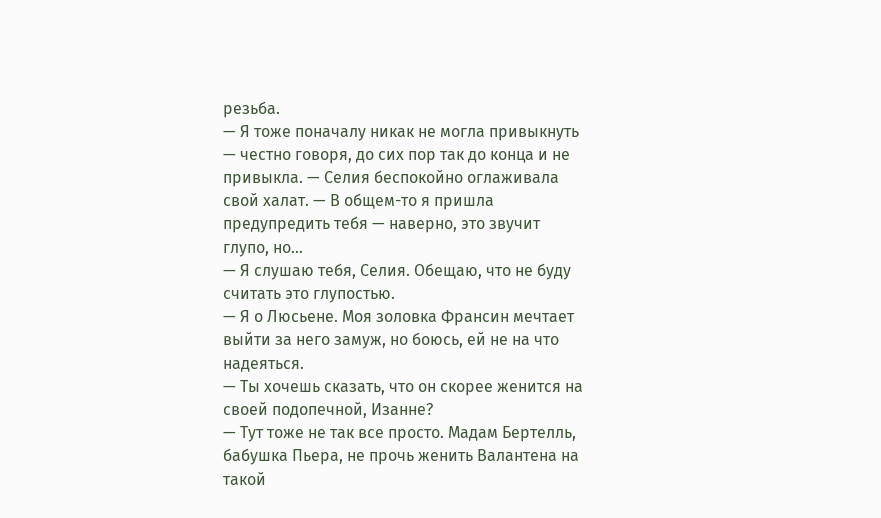резьба.
— Я тоже поначалу никак не могла привыкнуть — честно говоря, до сих пор так до конца и не привыкла. — Селия беспокойно оглаживала свой халат. — В общем-то я пришла предупредить тебя — наверно, это звучит глупо, но…
— Я слушаю тебя, Селия. Обещаю, что не буду считать это глупостью.
— Я о Люсьене. Моя золовка Франсин мечтает выйти за него замуж, но боюсь, ей не на что надеяться.
— Ты хочешь сказать, что он скорее женится на своей подопечной, Изанне?
— Тут тоже не так все просто. Мадам Бертелль, бабушка Пьера, не прочь женить Валантена на такой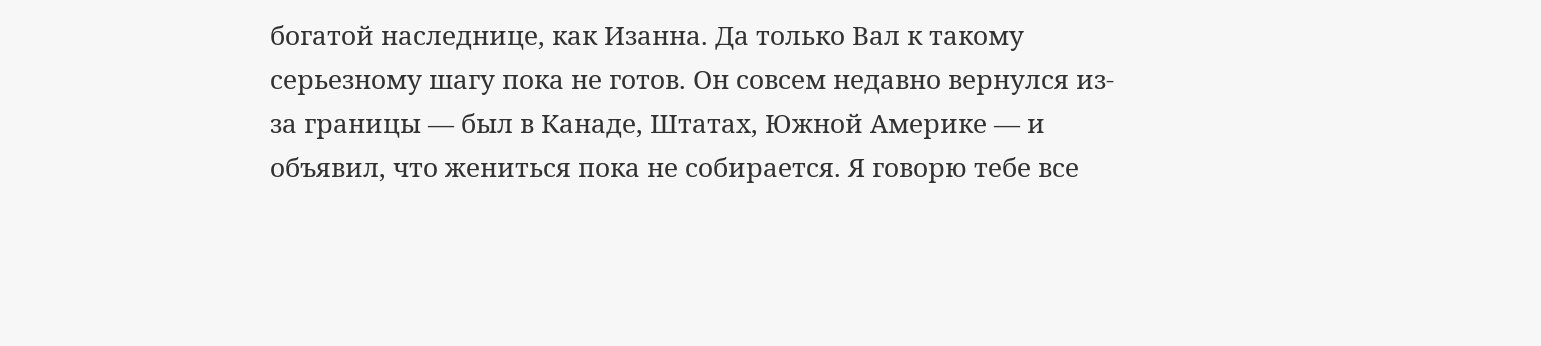богатой наследнице, как Изанна. Да только Вал к такому серьезному шагу пока не готов. Он совсем недавно вернулся из-за границы — был в Канаде, Штатах, Южной Америке — и объявил, что жениться пока не собирается. Я говорю тебе все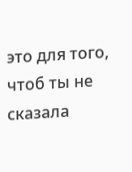это для того, чтоб ты не сказала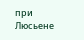при Люсьене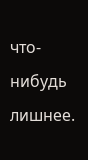что-нибудь лишнее.